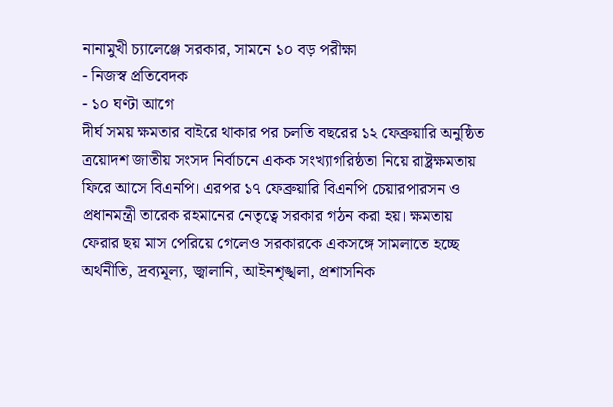নানামুখী চ্যালেঞ্জে সরকার, সামনে ১০ বড় পরীক্ষা
- নিজস্ব প্রতিবেদক
- ১০ ঘণ্টা আগে
দীর্ঘ সময় ক্ষমতার বাইরে থাকার পর চলতি বছরের ১২ ফেব্রুয়ারি অনুষ্ঠিত ত্রয়োদশ জাতীয় সংসদ নির্বাচনে একক সংখ্যাগরিষ্ঠতা নিয়ে রাষ্ট্রক্ষমতায় ফিরে আসে বিএনপি। এরপর ১৭ ফেব্রুয়ারি বিএনপি চেয়ারপারসন ও প্রধানমন্ত্রী তারেক রহমানের নেতৃত্বে সরকার গঠন করা হয়। ক্ষমতায় ফেরার ছয় মাস পেরিয়ে গেলেও সরকারকে একসঙ্গে সামলাতে হচ্ছে অর্থনীতি, দ্রব্যমূল্য, জ্বালানি, আইনশৃঙ্খলা, প্রশাসনিক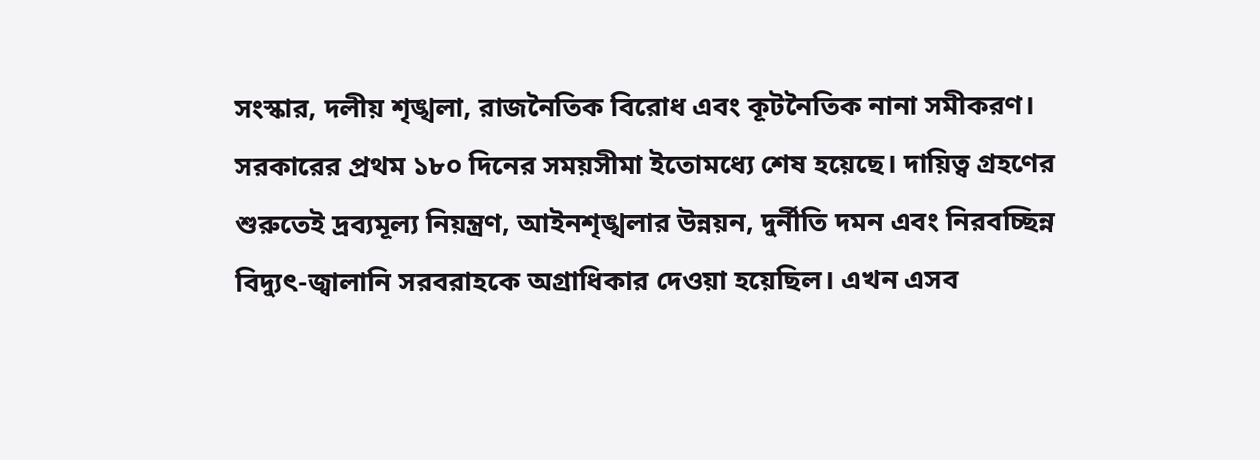সংস্কার, দলীয় শৃঙ্খলা, রাজনৈতিক বিরোধ এবং কূটনৈতিক নানা সমীকরণ।
সরকারের প্রথম ১৮০ দিনের সময়সীমা ইতোমধ্যে শেষ হয়েছে। দায়িত্ব গ্রহণের শুরুতেই দ্রব্যমূল্য নিয়ন্ত্রণ, আইনশৃঙ্খলার উন্নয়ন, দুর্নীতি দমন এবং নিরবচ্ছিন্ন বিদ্যুৎ-জ্বালানি সরবরাহকে অগ্রাধিকার দেওয়া হয়েছিল। এখন এসব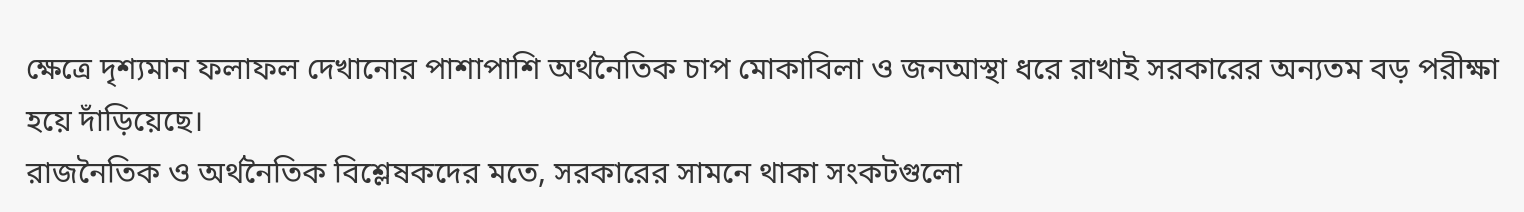ক্ষেত্রে দৃশ্যমান ফলাফল দেখানোর পাশাপাশি অর্থনৈতিক চাপ মোকাবিলা ও জনআস্থা ধরে রাখাই সরকারের অন্যতম বড় পরীক্ষা হয়ে দাঁড়িয়েছে।
রাজনৈতিক ও অর্থনৈতিক বিশ্লেষকদের মতে, সরকারের সামনে থাকা সংকটগুলো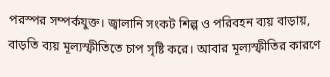পরস্পর সম্পর্কযুক্ত। জ্বালানি সংকট শিল্প ও পরিবহন ব্যয় বাড়ায়, বাড়তি ব্যয় মূল্যস্ফীতিতে চাপ সৃষ্টি করে। আবার মূল্যস্ফীতির কারণে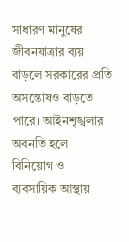সাধারণ মানুষের জীবনযাত্রার ব্যয় বাড়লে সরকারের প্রতি অসন্তোষও বাড়তে পারে। আইনশৃঙ্খলার অবনতি হলে বিনিয়োগ ও ব্যবসায়িক আস্থায়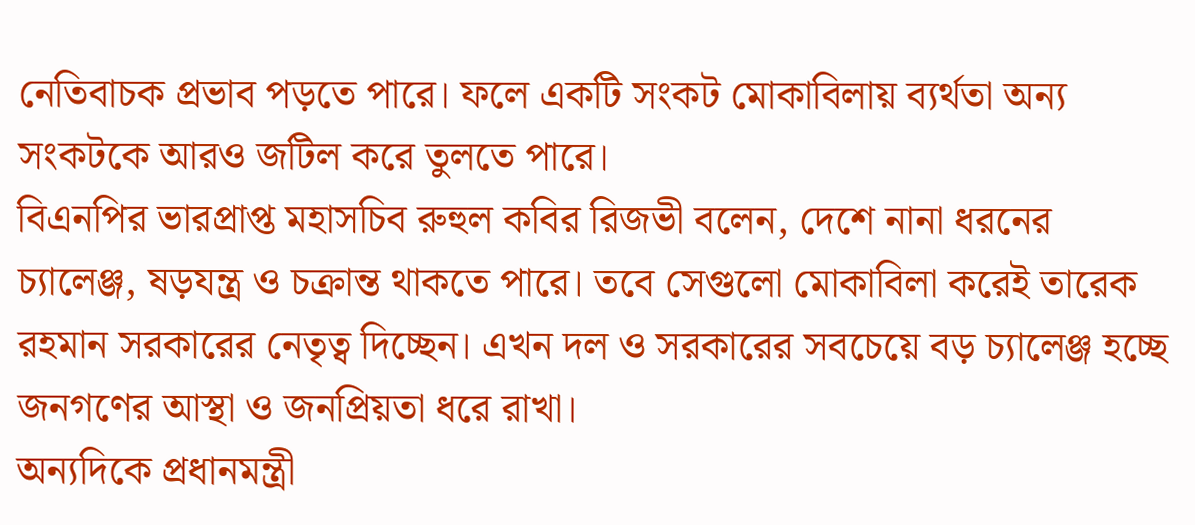নেতিবাচক প্রভাব পড়তে পারে। ফলে একটি সংকট মোকাবিলায় ব্যর্থতা অন্য সংকটকে আরও জটিল করে তুলতে পারে।
বিএনপির ভারপ্রাপ্ত মহাসচিব রুহুল কবির রিজভী বলেন, দেশে নানা ধরনের চ্যালেঞ্জ, ষড়যন্ত্র ও চক্রান্ত থাকতে পারে। তবে সেগুলো মোকাবিলা করেই তারেক রহমান সরকারের নেতৃত্ব দিচ্ছেন। এখন দল ও সরকারের সবচেয়ে বড় চ্যালেঞ্জ হচ্ছে জনগণের আস্থা ও জনপ্রিয়তা ধরে রাখা।
অন্যদিকে প্রধানমন্ত্রী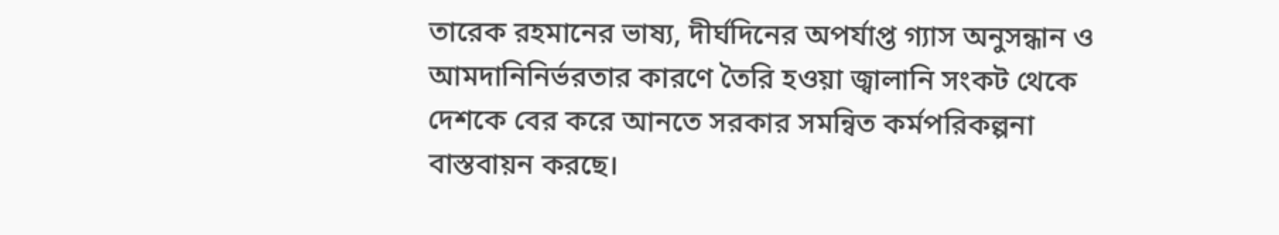তারেক রহমানের ভাষ্য, দীর্ঘদিনের অপর্যাপ্ত গ্যাস অনুসন্ধান ও আমদানিনির্ভরতার কারণে তৈরি হওয়া জ্বালানি সংকট থেকে দেশকে বের করে আনতে সরকার সমন্বিত কর্মপরিকল্পনা বাস্তবায়ন করছে।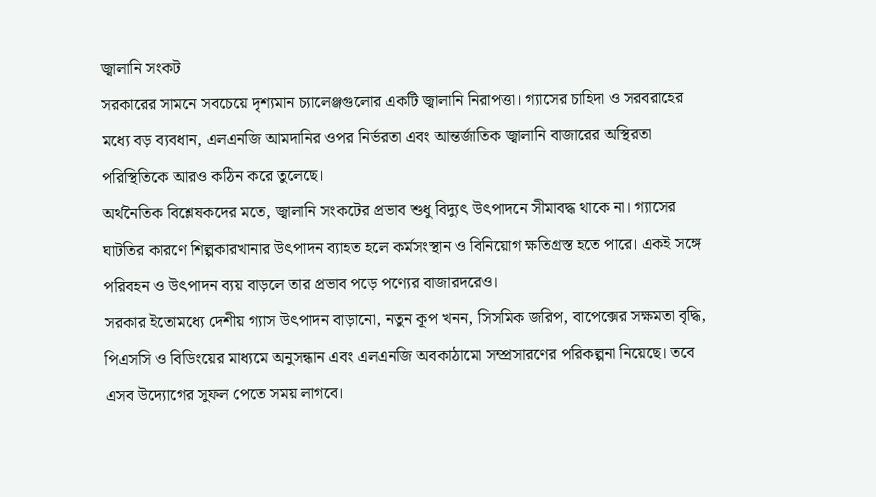জ্বালানি সংকট
সরকারের সামনে সবচেয়ে দৃশ্যমান চ্যালেঞ্জগুলোর একটি জ্বালানি নিরাপত্তা। গ্যাসের চাহিদা ও সরবরাহের মধ্যে বড় ব্যবধান, এলএনজি আমদানির ওপর নির্ভরতা এবং আন্তর্জাতিক জ্বালানি বাজারের অস্থিরতা পরিস্থিতিকে আরও কঠিন করে তুলেছে।
অর্থনৈতিক বিশ্লেষকদের মতে, জ্বালানি সংকটের প্রভাব শুধু বিদ্যুৎ উৎপাদনে সীমাবদ্ধ থাকে না। গ্যাসের ঘাটতির কারণে শিল্পকারখানার উৎপাদন ব্যাহত হলে কর্মসংস্থান ও বিনিয়োগ ক্ষতিগ্রস্ত হতে পারে। একই সঙ্গে পরিবহন ও উৎপাদন ব্যয় বাড়লে তার প্রভাব পড়ে পণ্যের বাজারদরেও।
সরকার ইতোমধ্যে দেশীয় গ্যাস উৎপাদন বাড়ানো, নতুন কূপ খনন, সিসমিক জরিপ, বাপেক্সের সক্ষমতা বৃদ্ধি, পিএসসি ও বিডিংয়ের মাধ্যমে অনুসন্ধান এবং এলএনজি অবকাঠামো সম্প্রসারণের পরিকল্পনা নিয়েছে। তবে এসব উদ্যোগের সুফল পেতে সময় লাগবে।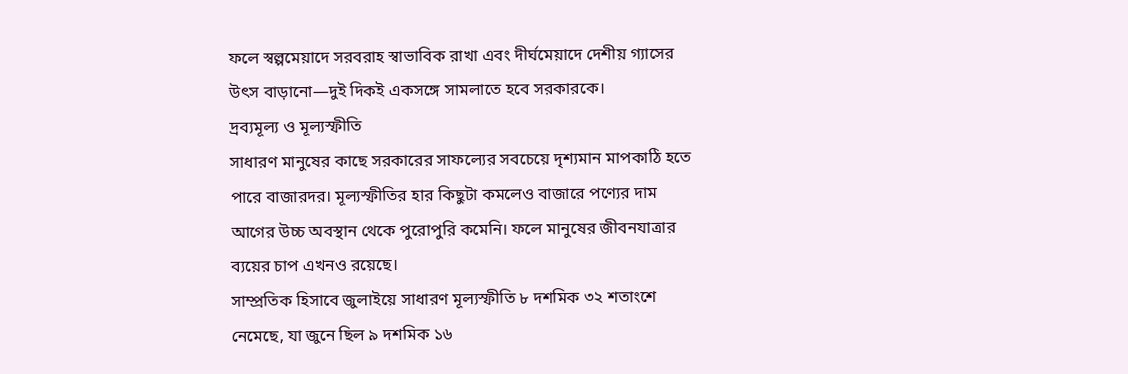ফলে স্বল্পমেয়াদে সরবরাহ স্বাভাবিক রাখা এবং দীর্ঘমেয়াদে দেশীয় গ্যাসের উৎস বাড়ানো—দুই দিকই একসঙ্গে সামলাতে হবে সরকারকে।
দ্রব্যমূল্য ও মূল্যস্ফীতি
সাধারণ মানুষের কাছে সরকারের সাফল্যের সবচেয়ে দৃশ্যমান মাপকাঠি হতে পারে বাজারদর। মূল্যস্ফীতির হার কিছুটা কমলেও বাজারে পণ্যের দাম আগের উচ্চ অবস্থান থেকে পুরোপুরি কমেনি। ফলে মানুষের জীবনযাত্রার ব্যয়ের চাপ এখনও রয়েছে।
সাম্প্রতিক হিসাবে জুলাইয়ে সাধারণ মূল্যস্ফীতি ৮ দশমিক ৩২ শতাংশে নেমেছে, যা জুনে ছিল ৯ দশমিক ১৬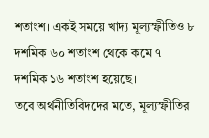শতাংশ। একই সময়ে খাদ্য মূল্যস্ফীতিও ৮ দশমিক ৬০ শতাংশ থেকে কমে ৭ দশমিক ১৬ শতাংশ হয়েছে।
তবে অর্থনীতিবিদদের মতে, মূল্যস্ফীতির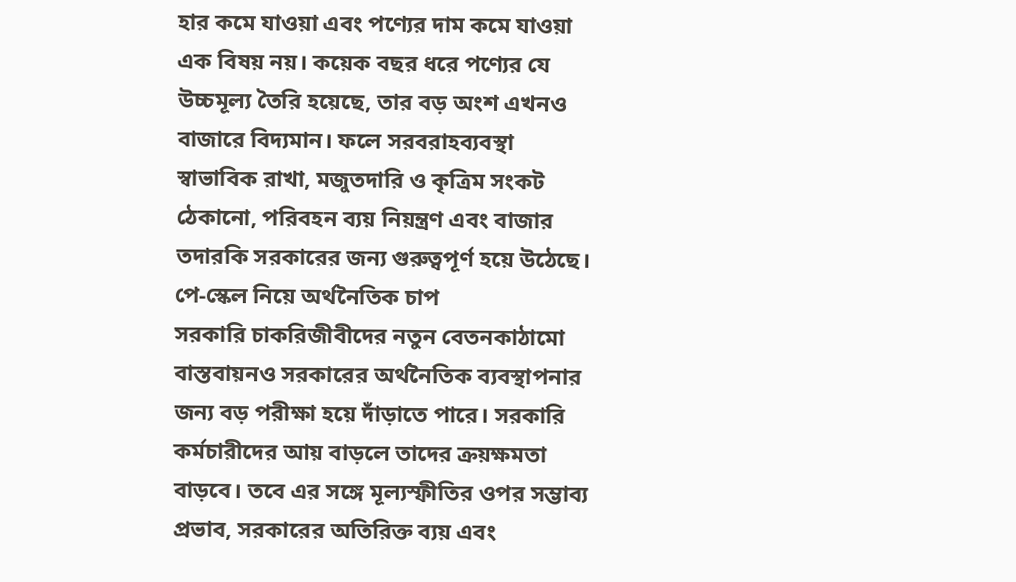হার কমে যাওয়া এবং পণ্যের দাম কমে যাওয়া এক বিষয় নয়। কয়েক বছর ধরে পণ্যের যে উচ্চমূল্য তৈরি হয়েছে, তার বড় অংশ এখনও বাজারে বিদ্যমান। ফলে সরবরাহব্যবস্থা স্বাভাবিক রাখা, মজুতদারি ও কৃত্রিম সংকট ঠেকানো, পরিবহন ব্যয় নিয়ন্ত্রণ এবং বাজার তদারকি সরকারের জন্য গুরুত্বপূর্ণ হয়ে উঠেছে।
পে-স্কেল নিয়ে অর্থনৈতিক চাপ
সরকারি চাকরিজীবীদের নতুন বেতনকাঠামো বাস্তবায়নও সরকারের অর্থনৈতিক ব্যবস্থাপনার জন্য বড় পরীক্ষা হয়ে দাঁড়াতে পারে। সরকারি কর্মচারীদের আয় বাড়লে তাদের ক্রয়ক্ষমতা বাড়বে। তবে এর সঙ্গে মূল্যস্ফীতির ওপর সম্ভাব্য প্রভাব, সরকারের অতিরিক্ত ব্যয় এবং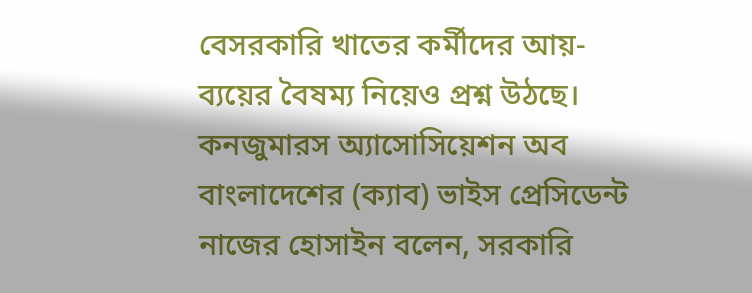বেসরকারি খাতের কর্মীদের আয়-ব্যয়ের বৈষম্য নিয়েও প্রশ্ন উঠছে।
কনজুমারস অ্যাসোসিয়েশন অব বাংলাদেশের (ক্যাব) ভাইস প্রেসিডেন্ট নাজের হোসাইন বলেন, সরকারি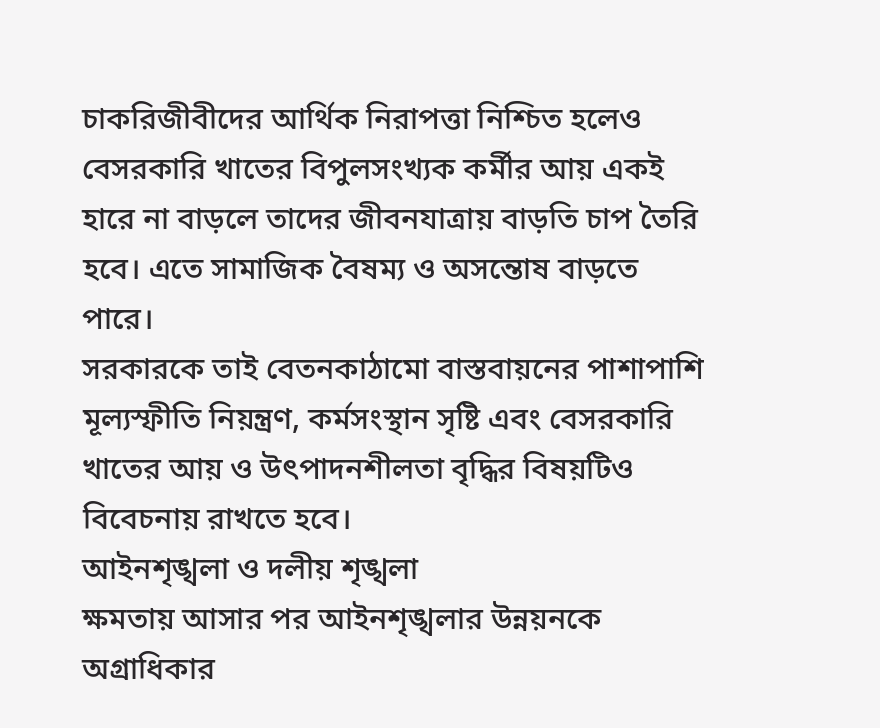চাকরিজীবীদের আর্থিক নিরাপত্তা নিশ্চিত হলেও বেসরকারি খাতের বিপুলসংখ্যক কর্মীর আয় একই হারে না বাড়লে তাদের জীবনযাত্রায় বাড়তি চাপ তৈরি হবে। এতে সামাজিক বৈষম্য ও অসন্তোষ বাড়তে পারে।
সরকারকে তাই বেতনকাঠামো বাস্তবায়নের পাশাপাশি মূল্যস্ফীতি নিয়ন্ত্রণ, কর্মসংস্থান সৃষ্টি এবং বেসরকারি খাতের আয় ও উৎপাদনশীলতা বৃদ্ধির বিষয়টিও বিবেচনায় রাখতে হবে।
আইনশৃঙ্খলা ও দলীয় শৃঙ্খলা
ক্ষমতায় আসার পর আইনশৃঙ্খলার উন্নয়নকে অগ্রাধিকার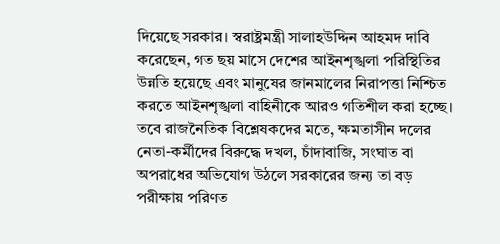দিয়েছে সরকার। স্বরাষ্ট্রমন্ত্রী সালাহউদ্দিন আহমদ দাবি করেছেন, গত ছয় মাসে দেশের আইনশৃঙ্খলা পরিস্থিতির উন্নতি হয়েছে এবং মানুষের জানমালের নিরাপত্তা নিশ্চিত করতে আইনশৃঙ্খলা বাহিনীকে আরও গতিশীল করা হচ্ছে।
তবে রাজনৈতিক বিশ্লেষকদের মতে, ক্ষমতাসীন দলের নেতা-কর্মীদের বিরুদ্ধে দখল, চাঁদাবাজি, সংঘাত বা অপরাধের অভিযোগ উঠলে সরকারের জন্য তা বড় পরীক্ষায় পরিণত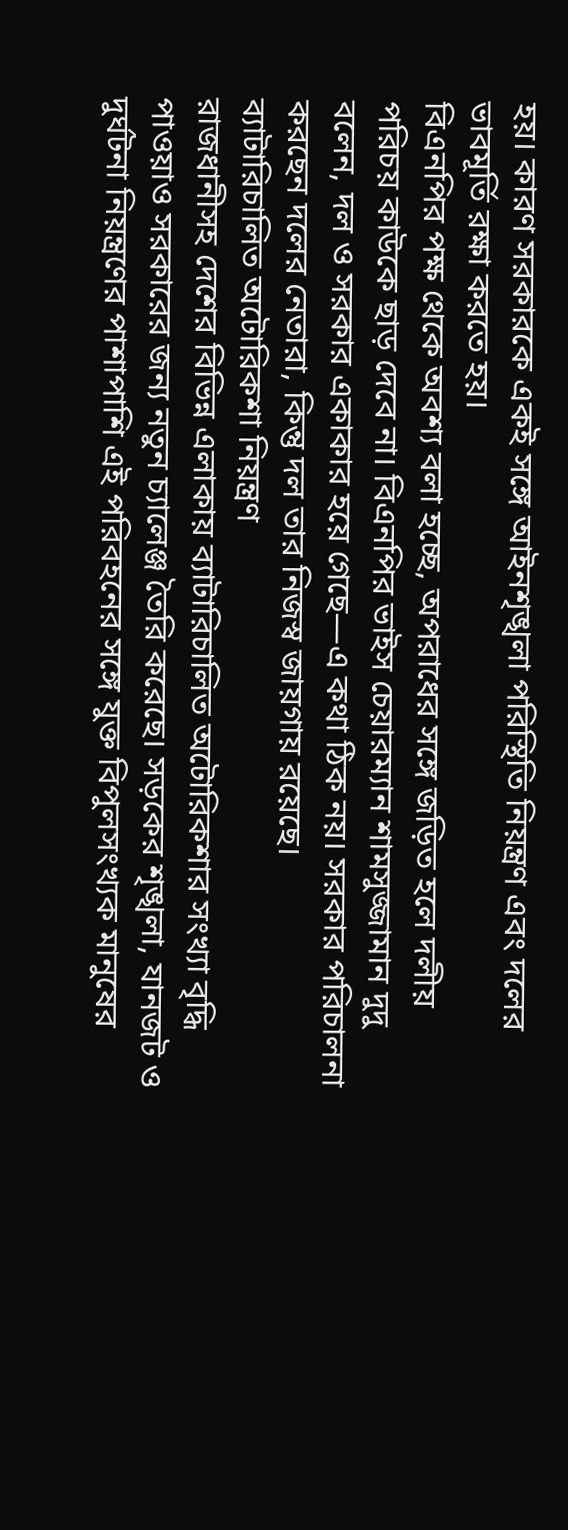হয়। কারণ সরকারকে একই সঙ্গে আইনশৃঙ্খলা পরিস্থিতি নিয়ন্ত্রণ এবং দলের ভাবমূর্তি রক্ষা করতে হয়।
বিএনপির পক্ষ থেকে অবশ্য বলা হচ্ছে, অপরাধের সঙ্গে জড়িত হলে দলীয় পরিচয় কাউকে ছাড় দেবে না। বিএনপির ভাইস চেয়ারম্যান শামসুজ্জামান দুদু বলেন, দল ও সরকার একাকার হয়ে গেছে—এ কথা ঠিক নয়। সরকার পরিচালনা করছেন দলের নেতারা, কিন্তু দল তার নিজস্ব জায়গায় রয়েছে।
ব্যাটারিচালিত অটোরিকশা নিয়ন্ত্রণ
রাজধানীসহ দেশের বিভিন্ন এলাকায় ব্যাটারিচালিত অটোরিকশার সংখ্যা বৃদ্ধি পাওয়াও সরকারের জন্য নতুন চ্যালেঞ্জ তৈরি করেছে। সড়কের শৃঙ্খলা, যানজট ও দুর্ঘটনা নিয়ন্ত্রণের পাশাপাশি এই পরিবহনের সঙ্গে যুক্ত বিপুলসংখ্যক মানুষের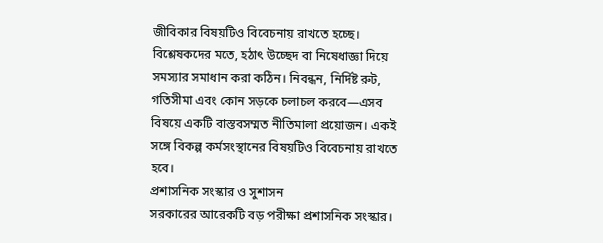জীবিকার বিষয়টিও বিবেচনায় রাখতে হচ্ছে।
বিশ্লেষকদের মতে, হঠাৎ উচ্ছেদ বা নিষেধাজ্ঞা দিয়ে সমস্যার সমাধান করা কঠিন। নিবন্ধন, নির্দিষ্ট রুট, গতিসীমা এবং কোন সড়কে চলাচল করবে—এসব বিষয়ে একটি বাস্তবসম্মত নীতিমালা প্রয়োজন। একই সঙ্গে বিকল্প কর্মসংস্থানের বিষয়টিও বিবেচনায় রাখতে হবে।
প্রশাসনিক সংস্কার ও সুশাসন
সরকারের আরেকটি বড় পরীক্ষা প্রশাসনিক সংস্কার।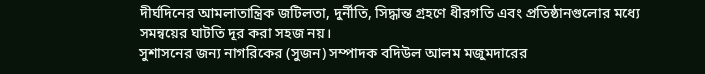দীর্ঘদিনের আমলাতান্ত্রিক জটিলতা, দুর্নীতি, সিদ্ধান্ত গ্রহণে ধীরগতি এবং প্রতিষ্ঠানগুলোর মধ্যে সমন্বয়ের ঘাটতি দূর করা সহজ নয়।
সুশাসনের জন্য নাগরিকের (সুজন) সম্পাদক বদিউল আলম মজুমদারের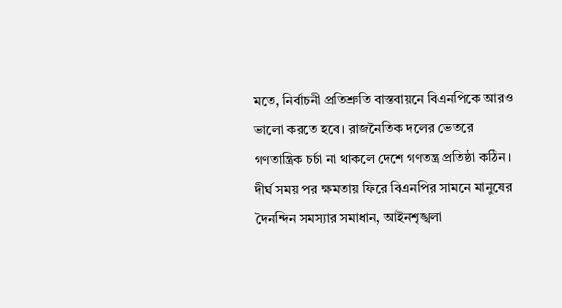মতে, নির্বাচনী প্রতিশ্রুতি বাস্তবায়নে বিএনপিকে আরও ভালো করতে হবে। রাজনৈতিক দলের ভেতরে গণতান্ত্রিক চর্চা না থাকলে দেশে গণতন্ত্র প্রতিষ্ঠা কঠিন। দীর্ঘ সময় পর ক্ষমতায় ফিরে বিএনপির সামনে মানুষের দৈনন্দিন সমস্যার সমাধান, আইনশৃঙ্খলা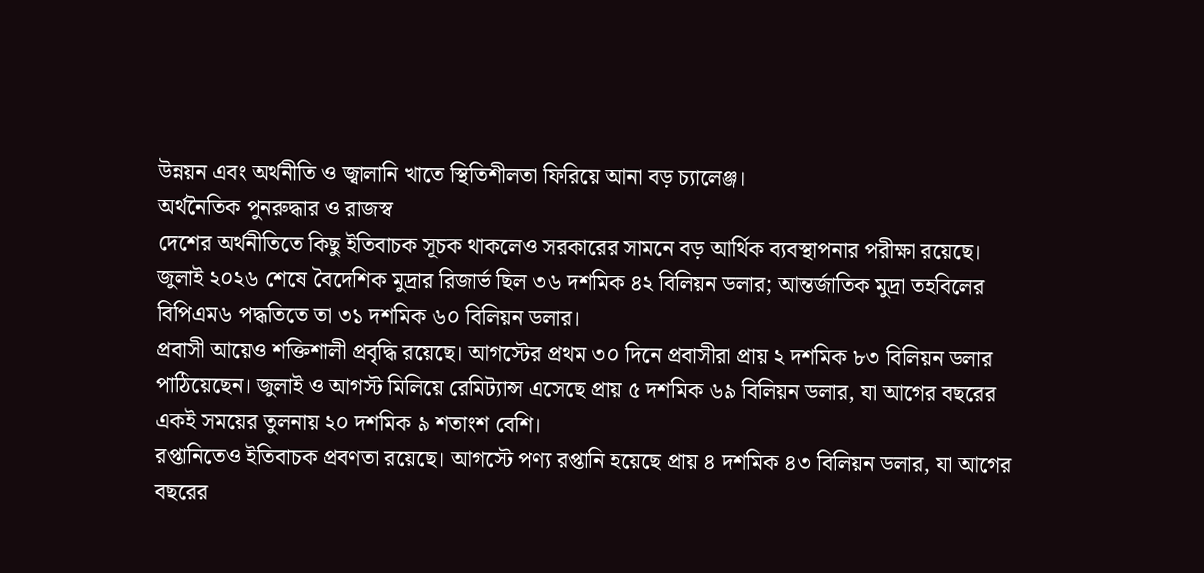উন্নয়ন এবং অর্থনীতি ও জ্বালানি খাতে স্থিতিশীলতা ফিরিয়ে আনা বড় চ্যালেঞ্জ।
অর্থনৈতিক পুনরুদ্ধার ও রাজস্ব
দেশের অর্থনীতিতে কিছু ইতিবাচক সূচক থাকলেও সরকারের সামনে বড় আর্থিক ব্যবস্থাপনার পরীক্ষা রয়েছে। জুলাই ২০২৬ শেষে বৈদেশিক মুদ্রার রিজার্ভ ছিল ৩৬ দশমিক ৪২ বিলিয়ন ডলার; আন্তর্জাতিক মুদ্রা তহবিলের বিপিএম৬ পদ্ধতিতে তা ৩১ দশমিক ৬০ বিলিয়ন ডলার।
প্রবাসী আয়েও শক্তিশালী প্রবৃদ্ধি রয়েছে। আগস্টের প্রথম ৩০ দিনে প্রবাসীরা প্রায় ২ দশমিক ৮৩ বিলিয়ন ডলার পাঠিয়েছেন। জুলাই ও আগস্ট মিলিয়ে রেমিট্যান্স এসেছে প্রায় ৫ দশমিক ৬৯ বিলিয়ন ডলার, যা আগের বছরের একই সময়ের তুলনায় ২০ দশমিক ৯ শতাংশ বেশি।
রপ্তানিতেও ইতিবাচক প্রবণতা রয়েছে। আগস্টে পণ্য রপ্তানি হয়েছে প্রায় ৪ দশমিক ৪৩ বিলিয়ন ডলার, যা আগের বছরের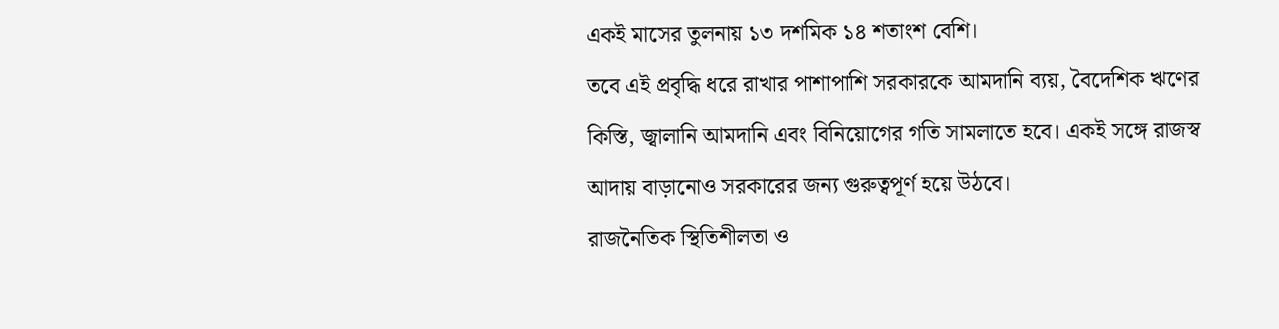একই মাসের তুলনায় ১৩ দশমিক ১৪ শতাংশ বেশি।
তবে এই প্রবৃদ্ধি ধরে রাখার পাশাপাশি সরকারকে আমদানি ব্যয়, বৈদেশিক ঋণের কিস্তি, জ্বালানি আমদানি এবং বিনিয়োগের গতি সামলাতে হবে। একই সঙ্গে রাজস্ব আদায় বাড়ানোও সরকারের জন্য গুরুত্বপূর্ণ হয়ে উঠবে।
রাজনৈতিক স্থিতিশীলতা ও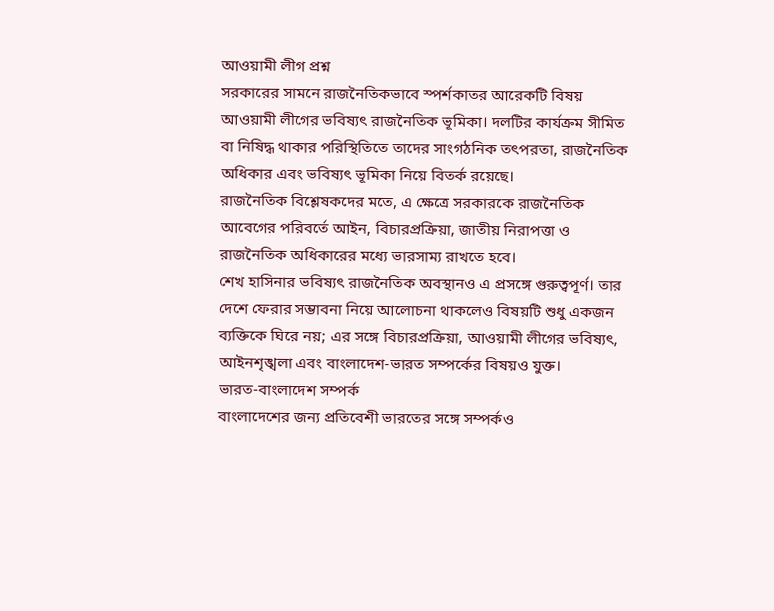আওয়ামী লীগ প্রশ্ন
সরকারের সামনে রাজনৈতিকভাবে স্পর্শকাতর আরেকটি বিষয় আওয়ামী লীগের ভবিষ্যৎ রাজনৈতিক ভূমিকা। দলটির কার্যক্রম সীমিত বা নিষিদ্ধ থাকার পরিস্থিতিতে তাদের সাংগঠনিক তৎপরতা, রাজনৈতিক অধিকার এবং ভবিষ্যৎ ভূমিকা নিয়ে বিতর্ক রয়েছে।
রাজনৈতিক বিশ্লেষকদের মতে, এ ক্ষেত্রে সরকারকে রাজনৈতিক আবেগের পরিবর্তে আইন, বিচারপ্রক্রিয়া, জাতীয় নিরাপত্তা ও রাজনৈতিক অধিকারের মধ্যে ভারসাম্য রাখতে হবে।
শেখ হাসিনার ভবিষ্যৎ রাজনৈতিক অবস্থানও এ প্রসঙ্গে গুরুত্বপূর্ণ। তার দেশে ফেরার সম্ভাবনা নিয়ে আলোচনা থাকলেও বিষয়টি শুধু একজন ব্যক্তিকে ঘিরে নয়; এর সঙ্গে বিচারপ্রক্রিয়া, আওয়ামী লীগের ভবিষ্যৎ, আইনশৃঙ্খলা এবং বাংলাদেশ-ভারত সম্পর্কের বিষয়ও যুক্ত।
ভারত-বাংলাদেশ সম্পর্ক
বাংলাদেশের জন্য প্রতিবেশী ভারতের সঙ্গে সম্পর্কও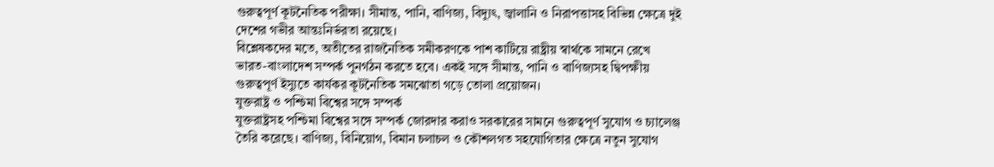গুরুত্বপূর্ণ কূটনৈতিক পরীক্ষা। সীমান্ত, পানি, বাণিজ্য, বিদ্যুৎ, জ্বালানি ও নিরাপত্তাসহ বিভিন্ন ক্ষেত্রে দুই দেশের গভীর আন্তঃনির্ভরতা রয়েছে।
বিশ্লেষকদের মতে, অতীতের রাজনৈতিক সমীকরণকে পাশ কাটিয়ে রাষ্ট্রীয় স্বার্থকে সামনে রেখে ভারত-বাংলাদেশ সম্পর্ক পুনর্গঠন করতে হবে। একই সঙ্গে সীমান্ত, পানি ও বাণিজ্যসহ দ্বিপক্ষীয় গুরুত্বপূর্ণ ইস্যুতে কার্যকর কূটনৈতিক সমঝোতা গড়ে তোলা প্রয়োজন।
যুক্তরাষ্ট্র ও পশ্চিমা বিশ্বের সঙ্গে সম্পর্ক
যুক্তরাষ্ট্রসহ পশ্চিমা বিশ্বের সঙ্গে সম্পর্ক জোরদার করাও সরকারের সামনে গুরুত্বপূর্ণ সুযোগ ও চ্যালেঞ্জ তৈরি করেছে। বাণিজ্য, বিনিয়োগ, বিমান চলাচল ও কৌশলগত সহযোগিতার ক্ষেত্রে নতুন সুযোগ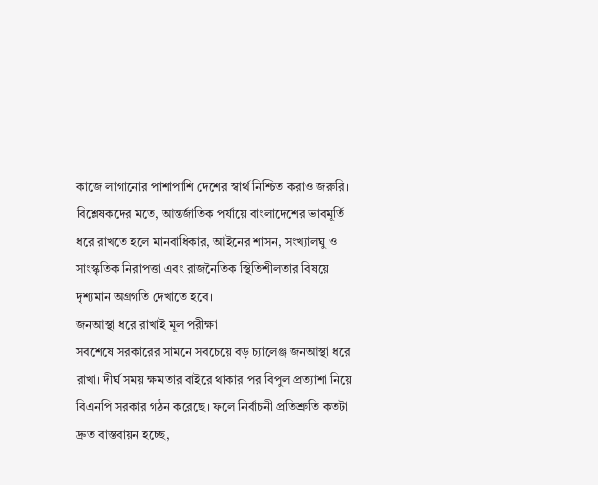কাজে লাগানোর পাশাপাশি দেশের স্বার্থ নিশ্চিত করাও জরুরি।
বিশ্লেষকদের মতে, আন্তর্জাতিক পর্যায়ে বাংলাদেশের ভাবমূর্তি ধরে রাখতে হলে মানবাধিকার, আইনের শাসন, সংখ্যালঘু ও সাংস্কৃতিক নিরাপত্তা এবং রাজনৈতিক স্থিতিশীলতার বিষয়ে দৃশ্যমান অগ্রগতি দেখাতে হবে।
জনআস্থা ধরে রাখাই মূল পরীক্ষা
সবশেষে সরকারের সামনে সবচেয়ে বড় চ্যালেঞ্জ জনআস্থা ধরে রাখা। দীর্ঘ সময় ক্ষমতার বাইরে থাকার পর বিপুল প্রত্যাশা নিয়ে বিএনপি সরকার গঠন করেছে। ফলে নির্বাচনী প্রতিশ্রুতি কতটা দ্রুত বাস্তবায়ন হচ্ছে,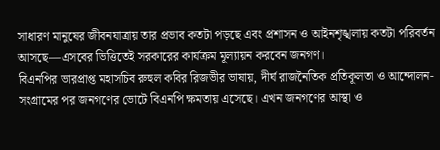সাধারণ মানুষের জীবনযাত্রায় তার প্রভাব কতটা পড়ছে এবং প্রশাসন ও আইনশৃঙ্খলায় কতটা পরিবর্তন আসছে—এসবের ভিত্তিতেই সরকারের কার্যক্রম মূল্যায়ন করবেন জনগণ।
বিএনপির ভারপ্রাপ্ত মহাসচিব রুহুল কবির রিজভীর ভাষায়, দীর্ঘ রাজনৈতিক প্রতিকূলতা ও আন্দোলন-সংগ্রামের পর জনগণের ভোটে বিএনপি ক্ষমতায় এসেছে। এখন জনগণের আস্থা ও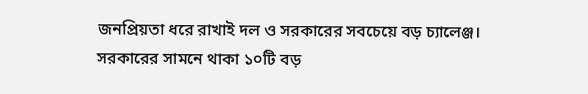জনপ্রিয়তা ধরে রাখাই দল ও সরকারের সবচেয়ে বড় চ্যালেঞ্জ।
সরকারের সামনে থাকা ১০টি বড়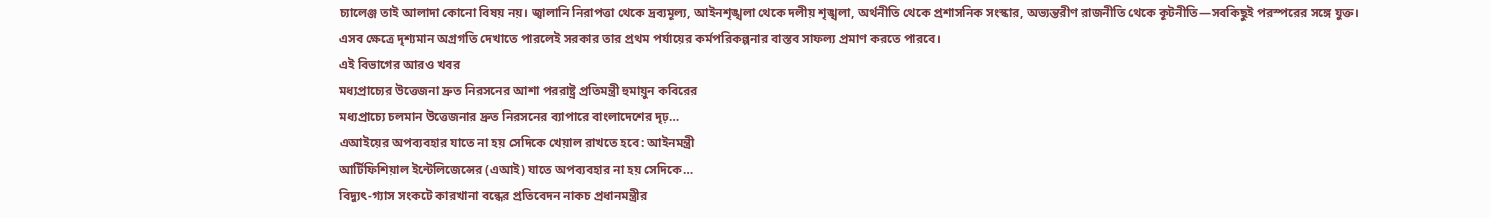চ্যালেঞ্জ তাই আলাদা কোনো বিষয় নয়। জ্বালানি নিরাপত্তা থেকে দ্রব্যমূল্য, আইনশৃঙ্খলা থেকে দলীয় শৃঙ্খলা, অর্থনীতি থেকে প্রশাসনিক সংস্কার, অভ্যন্তরীণ রাজনীতি থেকে কূটনীতি—সবকিছুই পরস্পরের সঙ্গে যুক্ত। এসব ক্ষেত্রে দৃশ্যমান অগ্রগতি দেখাতে পারলেই সরকার তার প্রথম পর্যায়ের কর্মপরিকল্পনার বাস্তব সাফল্য প্রমাণ করতে পারবে।
এই বিভাগের আরও খবর
মধ্যপ্রাচ্যের উত্তেজনা দ্রুত নিরসনের আশা পররাষ্ট্র প্রতিমন্ত্রী হুমায়ুন কবিরের
মধ্যপ্রাচ্যে চলমান উত্তেজনার দ্রুত নিরসনের ব্যাপারে বাংলাদেশের দৃঢ়…
এআইয়ের অপব্যবহার যাতে না হয় সেদিকে খেয়াল রাখতে হবে: আইনমন্ত্রী
আর্টিফিশিয়াল ইন্টেলিজেন্সের (এআই) যাতে অপব্যবহার না হয় সেদিকে…
বিদ্যুৎ-গ্যাস সংকটে কারখানা বন্ধের প্রতিবেদন নাকচ প্রধানমন্ত্রীর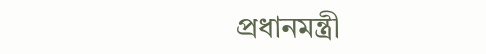প্রধানমন্ত্রী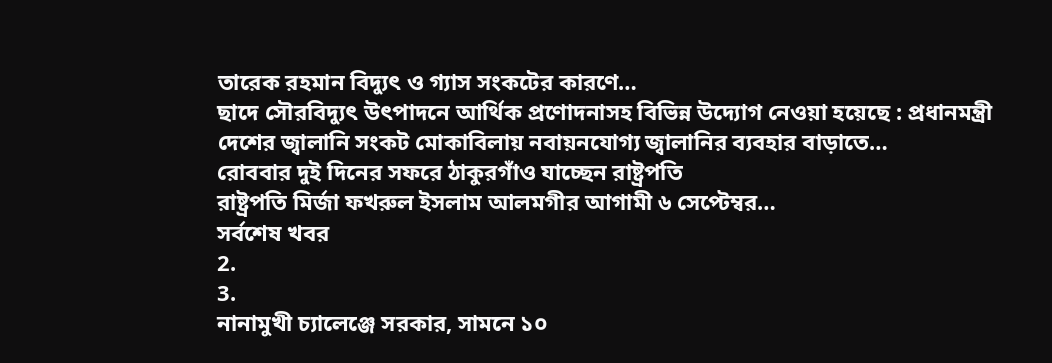তারেক রহমান বিদ্যুৎ ও গ্যাস সংকটের কারণে…
ছাদে সৌরবিদ্যুৎ উৎপাদনে আর্থিক প্রণোদনাসহ বিভিন্ন উদ্যোগ নেওয়া হয়েছে : প্রধানমন্ত্রী
দেশের জ্বালানি সংকট মোকাবিলায় নবায়নযোগ্য জ্বালানির ব্যবহার বাড়াতে…
রোববার দুই দিনের সফরে ঠাকুরগাঁও যাচ্ছেন রাষ্ট্রপতি
রাষ্ট্রপতি মির্জা ফখরুল ইসলাম আলমগীর আগামী ৬ সেপ্টেম্বর…
সর্বশেষ খবর
2.
3.
নানামুখী চ্যালেঞ্জে সরকার, সামনে ১০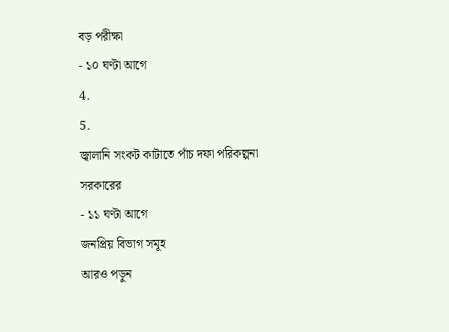বড় পরীক্ষা
- ১০ ঘণ্টা আগে
4.
5.
জ্বালানি সংকট কাটাতে পাঁচ দফা পরিকল্পনা সরকারের
- ১১ ঘণ্টা আগে
জনপ্রিয় বিভাগ সমূহ
আরও পড়ুন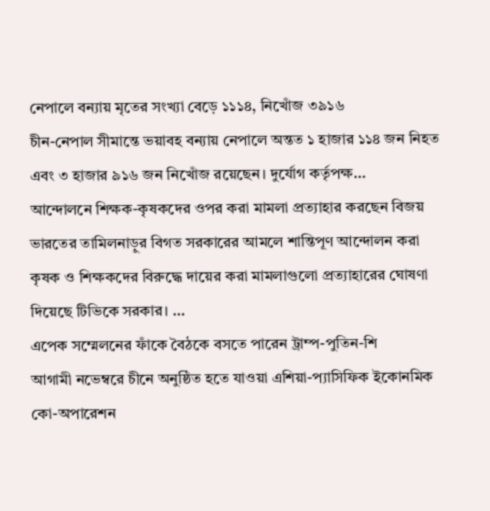নেপালে বন্যায় মৃতের সংখ্যা বেড়ে ১১১৪, নিখোঁজ ৩৯১৬
চীন-নেপাল সীমান্তে ভয়াবহ বন্যায় নেপালে অন্তত ১ হাজার ১১৪ জন নিহত এবং ৩ হাজার ৯১৬ জন নিখোঁজ রয়েছেন। দুর্যোগ কর্তৃপক্ষ…
আন্দোলনে শিক্ষক-কৃষকদের ওপর করা মামলা প্রত্যাহার করছেন বিজয়
ভারতের তামিলনাড়ুর বিগত সরকারের আমলে শান্তিপূণ আন্দোলন করা কৃষক ও শিক্ষকদের বিরুদ্ধে দায়ের করা মামলাগুলো প্রত্যাহারের ঘোষণা দিয়েছে টিভিকে সরকার। …
এপেক সম্মেলনের ফাঁকে বৈঠকে বসতে পারেন ট্রাম্প-পুতিন-শি
আগামী নভেম্বরে চীনে অনুষ্ঠিত হতে যাওয়া এশিয়া-প্যাসিফিক ইকোনমিক কো-অপারেশন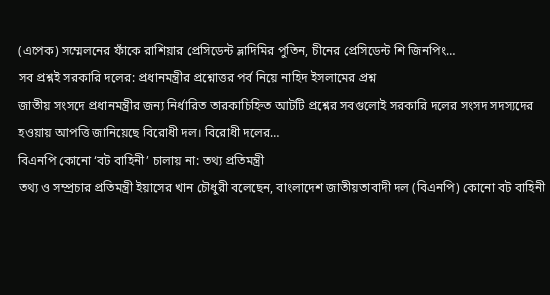(এপেক) সম্মেলনের ফাঁকে রাশিয়ার প্রেসিডেন্ট ভ্লাদিমির পুতিন, চীনের প্রেসিডেন্ট শি জিনপিং…
সব প্রশ্নই সরকারি দলের: প্রধানমন্ত্রীর প্রশ্নোত্তর পর্ব নিয়ে নাহিদ ইসলামের প্রশ্ন
জাতীয় সংসদে প্রধানমন্ত্রীর জন্য নির্ধারিত তারকাচিহ্নিত আটটি প্রশ্নের সবগুলোই সরকারি দলের সংসদ সদস্যদের হওয়ায় আপত্তি জানিয়েছে বিরোধী দল। বিরোধী দলের…
বিএনপি কোনো ‘বট বাহিনী’ চালায় না: তথ্য প্রতিমন্ত্রী
তথ্য ও সম্প্রচার প্রতিমন্ত্রী ইয়াসের খান চৌধুরী বলেছেন, বাংলাদেশ জাতীয়তাবাদী দল (বিএনপি) কোনো বট বাহিনী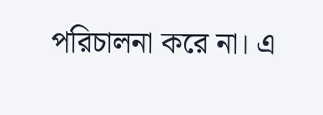পরিচালনা করে না। এ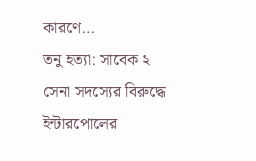কারণে…
তনু হত্যা: সাবেক ২ সেনা সদস্যের বিরুদ্ধে ইন্টারপোলের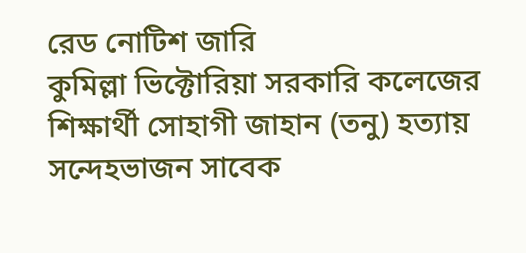রেড নোটিশ জারি
কুমিল্লা ভিক্টোরিয়া সরকারি কলেজের শিক্ষার্থী সোহাগী জাহান (তনু) হত্যায় সন্দেহভাজন সাবেক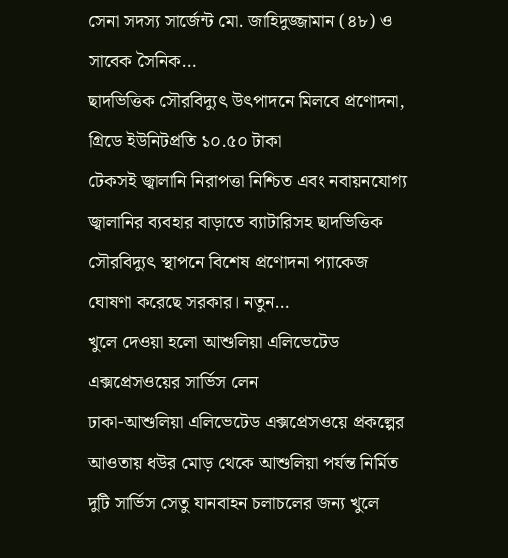সেনা সদস্য সার্জেন্ট মো. জাহিদুজ্জামান (৪৮) ও সাবেক সৈনিক…
ছাদভিত্তিক সৌরবিদ্যুৎ উৎপাদনে মিলবে প্রণোদনা, গ্রিডে ইউনিটপ্রতি ১০.৫০ টাকা
টেকসই জ্বালানি নিরাপত্তা নিশ্চিত এবং নবায়নযোগ্য জ্বালানির ব্যবহার বাড়াতে ব্যাটারিসহ ছাদভিত্তিক সৌরবিদ্যুৎ স্থাপনে বিশেষ প্রণোদনা প্যাকেজ ঘোষণা করেছে সরকার। নতুন…
খুলে দেওয়া হলো আশুলিয়া এলিভেটেড এক্সপ্রেসওয়ের সার্ভিস লেন
ঢাকা-আশুলিয়া এলিভেটেড এক্সপ্রেসওয়ে প্রকল্পের আওতায় ধউর মোড় থেকে আশুলিয়া পর্যন্ত নির্মিত দুটি সার্ভিস সেতু যানবাহন চলাচলের জন্য খুলে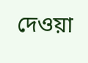দেওয়া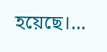হয়েছে।…